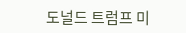도널드 트럼프 미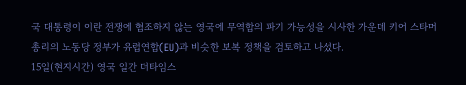국 대통령이 이란 전쟁에 협조하지 않는 영국에 무역합의 파기 가능성을 시사한 가운데 키어 스타머 총리의 노동당 정부가 유럽연합(EU)과 비슷한 보복 정책을 검토하고 나섰다.
15일(현지시간) 영국 일간 더타임스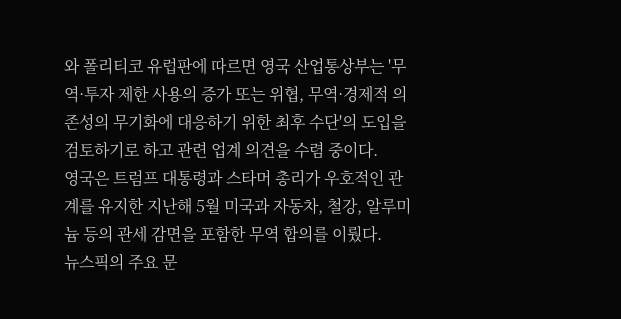와 폴리티코 유럽판에 따르면 영국 산업통상부는 '무역·투자 제한 사용의 증가 또는 위협, 무역·경제적 의존성의 무기화에 대응하기 위한 최후 수단'의 도입을 검토하기로 하고 관련 업계 의견을 수렴 중이다.
영국은 트럼프 대통령과 스타머 총리가 우호적인 관계를 유지한 지난해 5월 미국과 자동차, 철강, 알루미늄 등의 관세 감면을 포함한 무역 합의를 이뤘다.
뉴스픽의 주요 문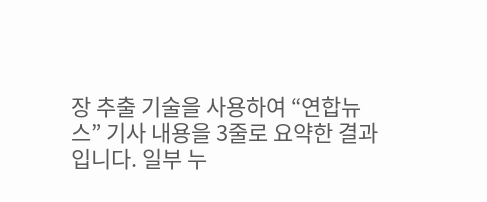장 추출 기술을 사용하여 “연합뉴스” 기사 내용을 3줄로 요약한 결과입니다. 일부 누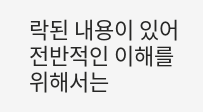락된 내용이 있어 전반적인 이해를 위해서는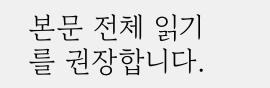본문 전체 읽기를 권장합니다.